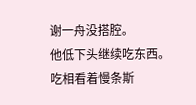谢一舟没搭腔。
他低下头继续吃东西。
吃相看着慢条斯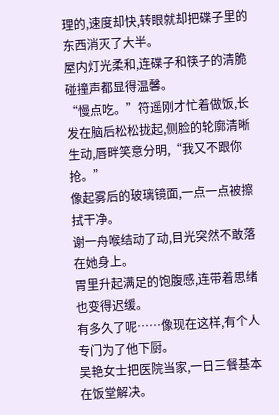理的,速度却快,转眼就却把碟子里的东西消灭了大半。
屋内灯光柔和,连碟子和筷子的清脆碰撞声都显得温馨。
“慢点吃。”符遥刚才忙着做饭,长发在脑后松松拢起,侧脸的轮廓清晰生动,唇畔笑意分明,“我又不跟你抢。”
像起雾后的玻璃镜面,一点一点被擦拭干净。
谢一舟喉结动了动,目光突然不敢落在她身上。
胃里升起满足的饱腹感,连带着思绪也变得迟缓。
有多久了呢……像现在这样,有个人专门为了他下厨。
吴艳女士把医院当家,一日三餐基本在饭堂解决。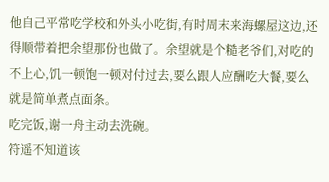他自己平常吃学校和外头小吃街,有时周末来海螺屋这边,还得顺带着把余望那份也做了。余望就是个糙老爷们,对吃的不上心,饥一顿饱一顿对付过去,要么跟人应酬吃大餐,要么就是简单煮点面条。
吃完饭,谢一舟主动去洗碗。
符遥不知道该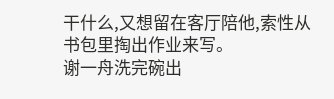干什么,又想留在客厅陪他,索性从书包里掏出作业来写。
谢一舟洗完碗出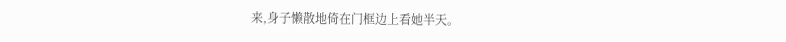来,身子懒散地倚在门框边上看她半天。